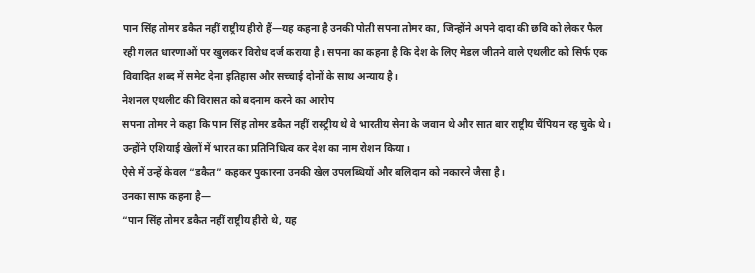पान सिंह तोमर डकैत नहीं राष्ट्रीय हीरो हैं—यह कहना है उनकी पोती सपना तोमर का, जिन्होंने अपने दादा की छवि को लेकर फैल रही गलत धारणाओं पर खुलकर विरोध दर्ज कराया है। सपना का कहना है कि देश के लिए मेडल जीतने वाले एथलीट को सिर्फ एक विवादित शब्द में समेट देना इतिहास और सच्चाई दोनों के साथ अन्याय है।
नेशनल एथलीट की विरासत को बदनाम करने का आरोप
सपना तोमर ने कहा कि पान सिंह तोमर डकैत नहीं रास्ट्रीय थे वे भारतीय सेना के जवान थे और सात बार राष्ट्रीय चैंपियन रह चुके थे।
उन्होंने एशियाई खेलों में भारत का प्रतिनिधित्व कर देश का नाम रोशन किया।
ऐसे में उन्हें केवल “डकैत” कहकर पुकारना उनकी खेल उपलब्धियों और बलिदान को नकारने जैसा है।
उनका साफ कहना है—
“पान सिंह तोमर डकैत नहीं राष्ट्रीय हीरो थे, यह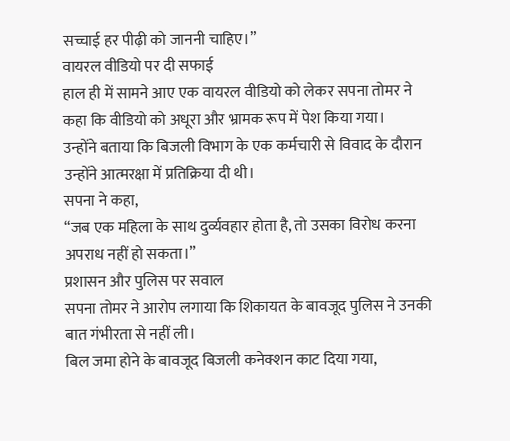सच्चाई हर पीढ़ी को जाननी चाहिए।”
वायरल वीडियो पर दी सफाई
हाल ही में सामने आए एक वायरल वीडियो को लेकर सपना तोमर ने कहा कि वीडियो को अधूरा और भ्रामक रूप में पेश किया गया।
उन्होंने बताया कि बिजली विभाग के एक कर्मचारी से विवाद के दौरान उन्होंने आत्मरक्षा में प्रतिक्रिया दी थी।
सपना ने कहा,
“जब एक महिला के साथ दुर्व्यवहार होता है, तो उसका विरोध करना अपराध नहीं हो सकता।”
प्रशासन और पुलिस पर सवाल
सपना तोमर ने आरोप लगाया कि शिकायत के बावजूद पुलिस ने उनकी बात गंभीरता से नहीं ली।
बिल जमा होने के बावजूद बिजली कनेक्शन काट दिया गया,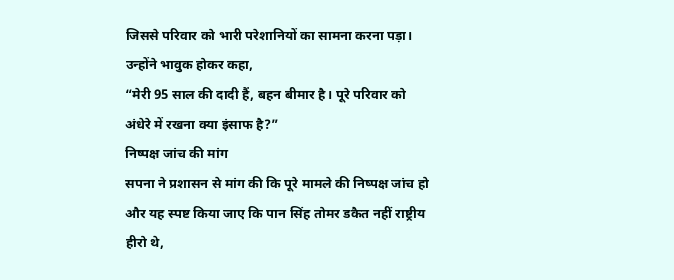जिससे परिवार को भारी परेशानियों का सामना करना पड़ा।
उन्होंने भावुक होकर कहा,
“मेरी 95 साल की दादी हैं, बहन बीमार है। पूरे परिवार को अंधेरे में रखना क्या इंसाफ है?”
निष्पक्ष जांच की मांग
सपना ने प्रशासन से मांग की कि पूरे मामले की निष्पक्ष जांच हो और यह स्पष्ट किया जाए कि पान सिंह तोमर डकैत नहीं राष्ट्रीय हीरो थे,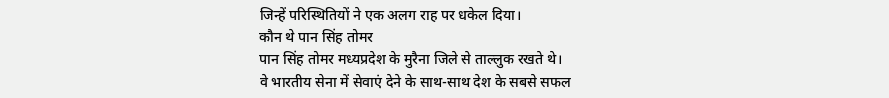जिन्हें परिस्थितियों ने एक अलग राह पर धकेल दिया।
कौन थे पान सिंह तोमर
पान सिंह तोमर मध्यप्रदेश के मुरैना जिले से ताल्लुक रखते थे।
वे भारतीय सेना में सेवाएं देने के साथ-साथ देश के सबसे सफल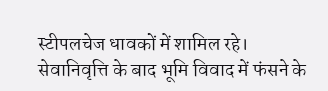स्टीपलचेज धावकों में शामिल रहे।
सेवानिवृत्ति के बाद भूमि विवाद में फंसने के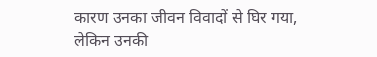कारण उनका जीवन विवादों से घिर गया, लेकिन उनकी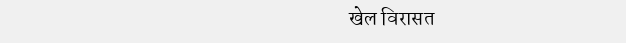खेल विरासत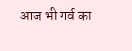आज भी गर्व का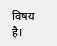विषय है।